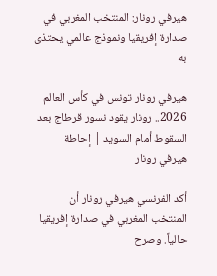هيرفي رونار: المنتخب المغربي في صدارة إفريقيا ونموذج عالمي يحتذى به

هيرفي رونار تونس في كأس العالم 2026.. رونار يقود نسور قرطاج بعد السقوط أمام السويد | إحاطة
هيرفي رونار

أكد الفرنسي هيرفي رونار أن المنتخب المغربي في صدارة إفريقيا حالياً. وصرح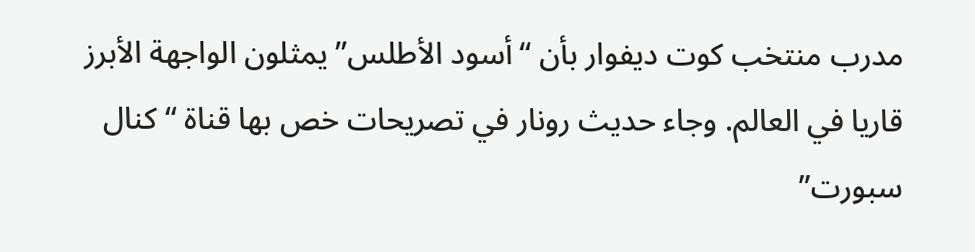مدرب منتخب كوت ديفوار بأن “أسود الأطلس” يمثلون الواجهة الأبرز قاريا في العالم. وجاء حديث رونار في تصريحات خص بها قناة “كنال سبورت”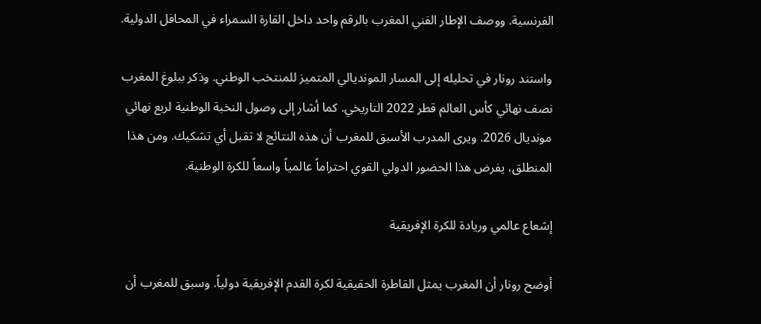الفرنسية. ووصف الإطار الفني المغرب بالرقم واحد داخل القارة السمراء في المحافل الدولية.

واستند رونار في تحليله إلى المسار المونديالي المتميز للمنتخب الوطني. وذكر ببلوغ المغرب نصف نهائي كأس العالم قطر 2022 التاريخي. كما أشار إلى وصول النخبة الوطنية لربع نهائي مونديال 2026. ويرى المدرب الأسبق للمغرب أن هذه النتائج لا تقبل أي تشكيك. ومن هذا المنطلق، يفرض هذا الحضور الدولي القوي احتراماً عالمياً واسعاً للكرة الوطنية.

إشعاع عالمي وريادة للكرة الإفريقية

أوضح رونار أن المغرب يمثل القاطرة الحقيقية لكرة القدم الإفريقية دولياً. وسبق للمغرب أن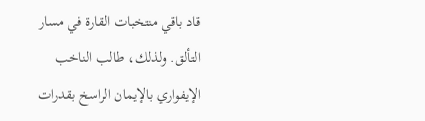قاد باقي منتخبات القارة في مسار التألق. ولذلك، طالب الناخب الإيفواري بالإيمان الراسخ بقدرات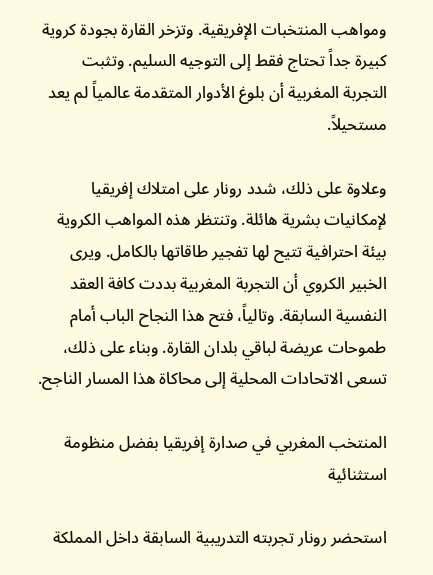ومواهب المنتخبات الإفريقية. وتزخر القارة بجودة كروية كبيرة جداً تحتاج فقط إلى التوجيه السليم. وتثبت التجربة المغربية أن بلوغ الأدوار المتقدمة عالمياً لم يعد مستحيلاً.

وعلاوة على ذلك، شدد رونار على امتلاك إفريقيا لإمكانيات بشرية هائلة. وتنتظر هذه المواهب الكروية بيئة احترافية تتيح لها تفجير طاقاتها بالكامل. ويرى الخبير الكروي أن التجربة المغربية بددت كافة العقد النفسية السابقة. وتالياً، فتح هذا النجاح الباب أمام طموحات عريضة لباقي بلدان القارة. وبناء على ذلك، تسعى الاتحادات المحلية إلى محاكاة هذا المسار الناجح.

المنتخب المغربي في صدارة إفريقيا بفضل منظومة استثنائية

استحضر رونار تجربته التدريبية السابقة داخل المملكة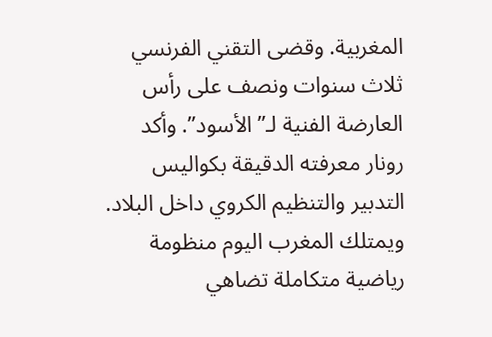المغربية. وقضى التقني الفرنسي ثلاث سنوات ونصف على رأس العارضة الفنية لـ”الأسود”. وأكد رونار معرفته الدقيقة بكواليس التدبير والتنظيم الكروي داخل البلاد. ويمتلك المغرب اليوم منظومة رياضية متكاملة تضاهي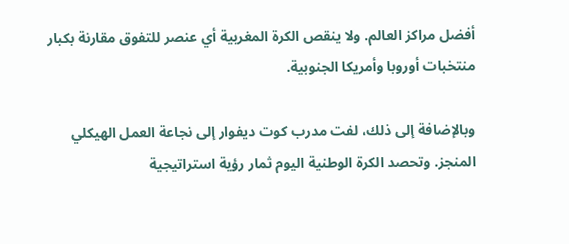أفضل مراكز العالم. ولا ينقص الكرة المغربية أي عنصر للتفوق مقارنة بكبار منتخبات أوروبا وأمريكا الجنوبية.

وبالإضافة إلى ذلك، لفت مدرب كوت ديفوار إلى نجاعة العمل الهيكلي المنجز. وتحصد الكرة الوطنية اليوم ثمار رؤية استراتيجية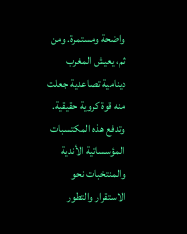واضحة ومستمرة. ومن ثم، يعيش المغرب دينامية تصاعدية جعلت منه قوة كروية حقيقية. وتدفع هذه المكتسبات المؤسساتية الأندية والمنتخبات نحو الاستقرار والتطور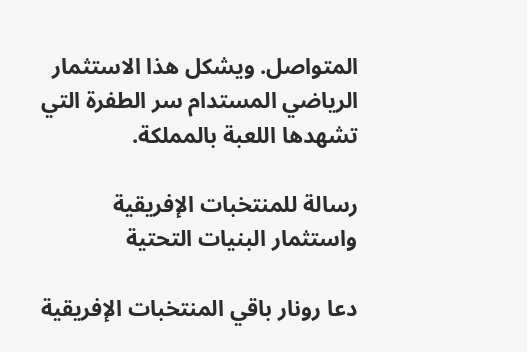المتواصل. ويشكل هذا الاستثمار الرياضي المستدام سر الطفرة التي تشهدها اللعبة بالمملكة.

رسالة للمنتخبات الإفريقية واستثمار البنيات التحتية

دعا رونار باقي المنتخبات الإفريقية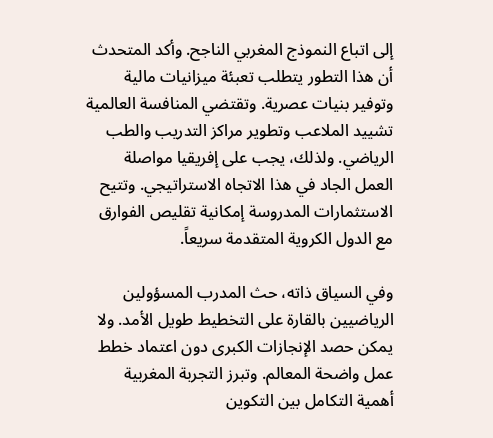إلى اتباع النموذج المغربي الناجح. وأكد المتحدث أن هذا التطور يتطلب تعبئة ميزانيات مالية وتوفير بنيات عصرية. وتقتضي المنافسة العالمية تشييد الملاعب وتطوير مراكز التدريب والطب الرياضي. ولذلك، يجب على إفريقيا مواصلة العمل الجاد في هذا الاتجاه الاستراتيجي. وتتيح الاستثمارات المدروسة إمكانية تقليص الفوارق مع الدول الكروية المتقدمة سريعاً.

وفي السياق ذاته، حث المدرب المسؤولين الرياضيين بالقارة على التخطيط طويل الأمد. ولا يمكن حصد الإنجازات الكبرى دون اعتماد خطط عمل واضحة المعالم. وتبرز التجربة المغربية أهمية التكامل بين التكوين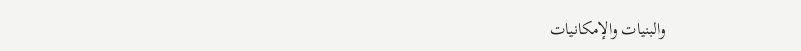والبنيات والإمكانيات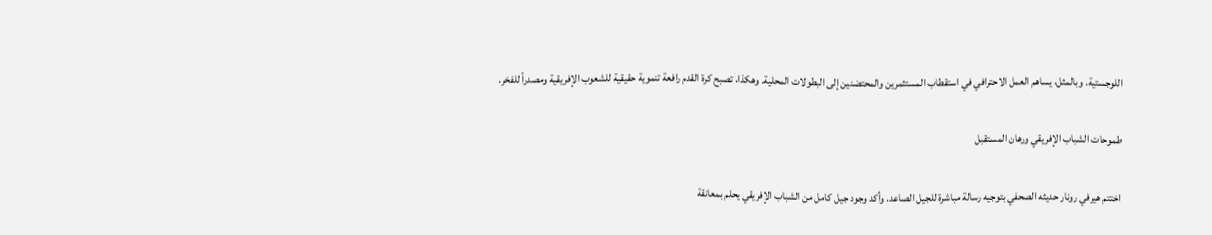اللوجستية. وبالمثل، يساهم العمل الاحترافي في استقطاب المستثمرين والمحتضنين إلى البطولات المحلية. وهكذا، تصبح كرة القدم رافعة تنموية حقيقية للشعوب الإفريقية ومصدراً للفخر.

طموحات الشباب الإفريقي ورهان المستقبل

اختتم هيرفي رونار حديثه الصحفي بتوجيه رسالة مباشرة للجيل الصاعد. وأكد وجود جيل كامل من الشباب الإفريقي يحلم بمعانقة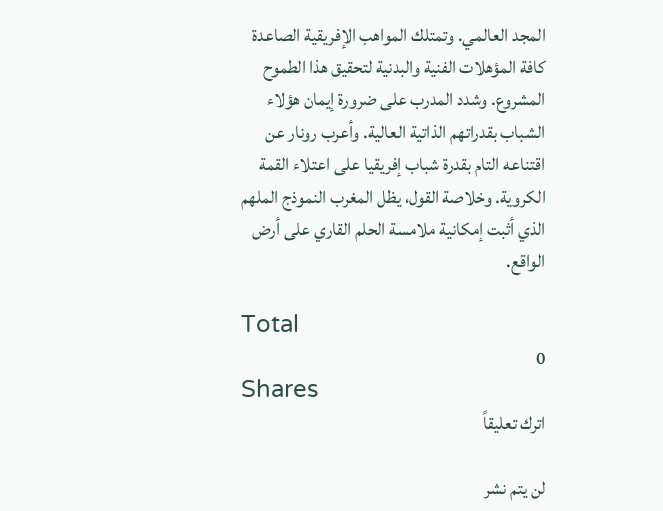المجد العالمي. وتمتلك المواهب الإفريقية الصاعدة كافة المؤهلات الفنية والبدنية لتحقيق هذا الطموح المشروع. وشدد المدرب على ضرورة إيمان هؤلاء الشباب بقدراتهم الذاتية العالية. وأعرب رونار عن اقتناعه التام بقدرة شباب إفريقيا على اعتلاء القمة الكروية. وخلاصة القول، يظل المغرب النموذج الملهم الذي أثبت إمكانية ملامسة الحلم القاري على أرض الواقع.

Total
0
Shares
اترك تعليقاً

لن يتم نشر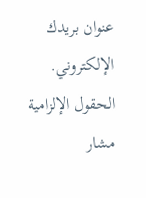عنوان بريدك الإلكتروني. الحقول الإلزامية مشار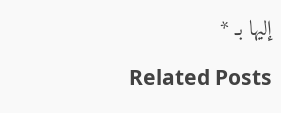إليها بـ *

Related Posts